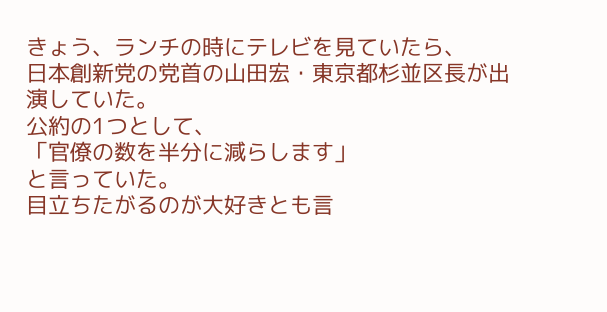きょう、ランチの時にテレビを見ていたら、
日本創新党の党首の山田宏・東京都杉並区長が出演していた。
公約の1つとして、
「官僚の数を半分に減らします」
と言っていた。
目立ちたがるのが大好きとも言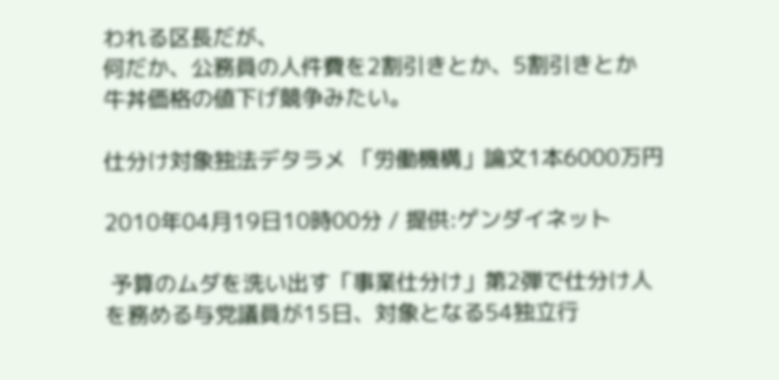われる区長だが、
何だか、公務員の人件費を2割引きとか、5割引きとか
牛丼価格の値下げ競争みたい。

仕分け対象独法デタラメ 「労働機構」論文1本6000万円

2010年04月19日10時00分 / 提供:ゲンダイネット

 予算のムダを洗い出す「事業仕分け」第2弾で仕分け人を務める与党議員が15日、対象となる54独立行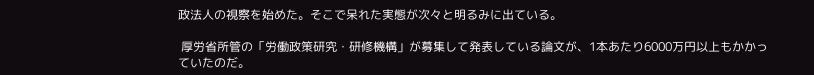政法人の視察を始めた。そこで呆れた実態が次々と明るみに出ている。

 厚労省所管の「労働政策研究・研修機構」が募集して発表している論文が、1本あたり6000万円以上もかかっていたのだ。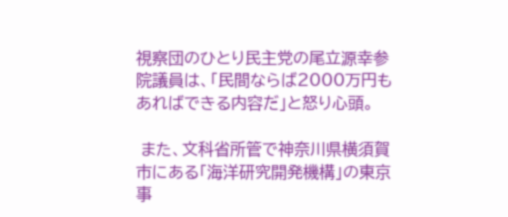視察団のひとり民主党の尾立源幸参院議員は、「民間ならば2000万円もあればできる内容だ」と怒り心頭。

 また、文科省所管で神奈川県横須賀市にある「海洋研究開発機構」の東京事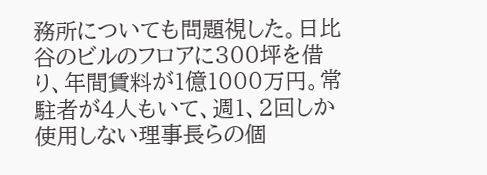務所についても問題視した。日比谷のビルのフロアに300坪を借り、年間賃料が1億1000万円。常駐者が4人もいて、週1、2回しか使用しない理事長らの個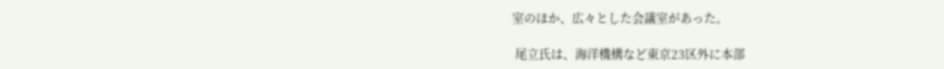室のほか、広々とした会議室があった。

 尾立氏は、海洋機構など東京23区外に本部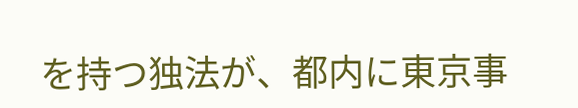を持つ独法が、都内に東京事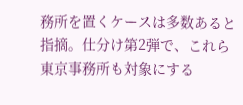務所を置くケースは多数あると指摘。仕分け第2弾で、これら東京事務所も対象にする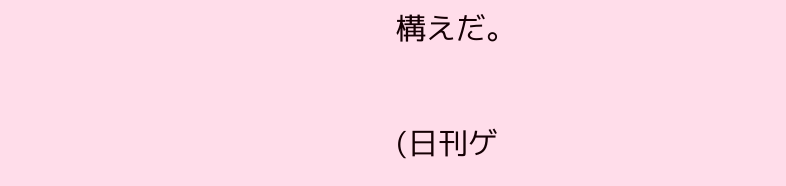構えだ。

(日刊ゲ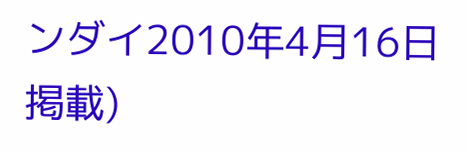ンダイ2010年4月16日掲載)